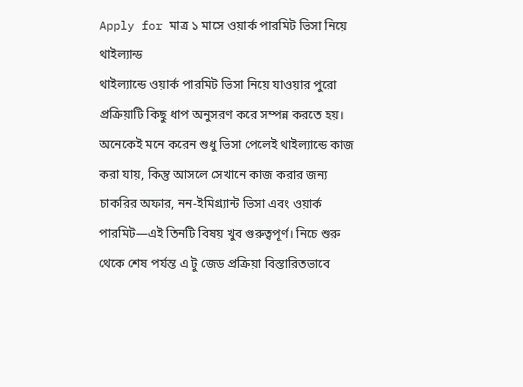Apply for মাত্র ১ মাসে ওয়ার্ক পারমিট ভিসা নিয়ে থাইল্যান্ড
থাইল্যান্ডে ওয়ার্ক পারমিট ভিসা নিয়ে যাওয়ার পুরো প্রক্রিয়াটি কিছু ধাপ অনুসরণ করে সম্পন্ন করতে হয়। অনেকেই মনে করেন শুধু ভিসা পেলেই থাইল্যান্ডে কাজ করা যায়, কিন্তু আসলে সেখানে কাজ করার জন্য চাকরির অফার, নন-ইমিগ্র্যান্ট ভিসা এবং ওয়ার্ক পারমিট—এই তিনটি বিষয় খুব গুরুত্বপূর্ণ। নিচে শুরু থেকে শেষ পর্যন্ত এ টু জেড প্রক্রিয়া বিস্তারিতভাবে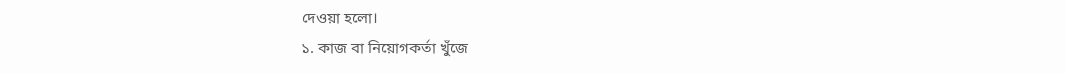দেওয়া হলো।
১. কাজ বা নিয়োগকর্তা খুঁজে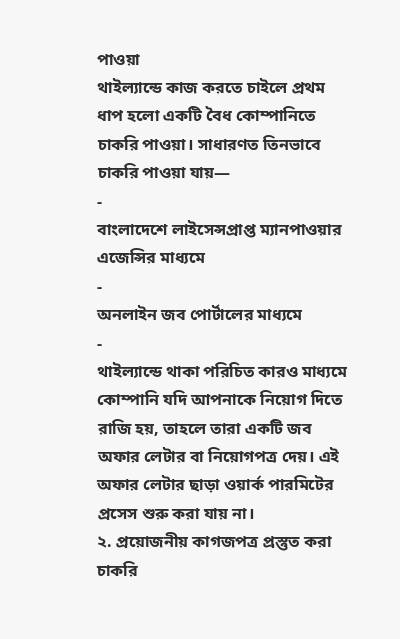পাওয়া
থাইল্যান্ডে কাজ করতে চাইলে প্রথম ধাপ হলো একটি বৈধ কোম্পানিতে চাকরি পাওয়া। সাধারণত তিনভাবে চাকরি পাওয়া যায়—
-
বাংলাদেশে লাইসেন্সপ্রাপ্ত ম্যানপাওয়ার এজেন্সির মাধ্যমে
-
অনলাইন জব পোর্টালের মাধ্যমে
-
থাইল্যান্ডে থাকা পরিচিত কারও মাধ্যমে
কোম্পানি যদি আপনাকে নিয়োগ দিতে রাজি হয়, তাহলে তারা একটি জব অফার লেটার বা নিয়োগপত্র দেয়। এই অফার লেটার ছাড়া ওয়ার্ক পারমিটের প্রসেস শুরু করা যায় না।
২. প্রয়োজনীয় কাগজপত্র প্রস্তুত করা
চাকরি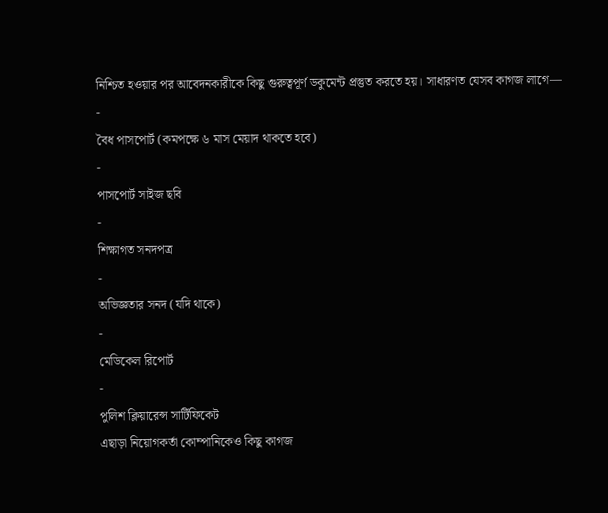নিশ্চিত হওয়ার পর আবেদনকারীকে কিছু গুরুত্বপূর্ণ ডকুমেন্ট প্রস্তুত করতে হয়। সাধারণত যেসব কাগজ লাগে—
-
বৈধ পাসপোর্ট (কমপক্ষে ৬ মাস মেয়াদ থাকতে হবে)
-
পাসপোর্ট সাইজ ছবি
-
শিক্ষাগত সনদপত্র
-
অভিজ্ঞতার সনদ (যদি থাকে)
-
মেডিকেল রিপোর্ট
-
পুলিশ ক্লিয়ারেন্স সার্টিফিকেট
এছাড়া নিয়োগকর্তা কোম্পানিকেও কিছু কাগজ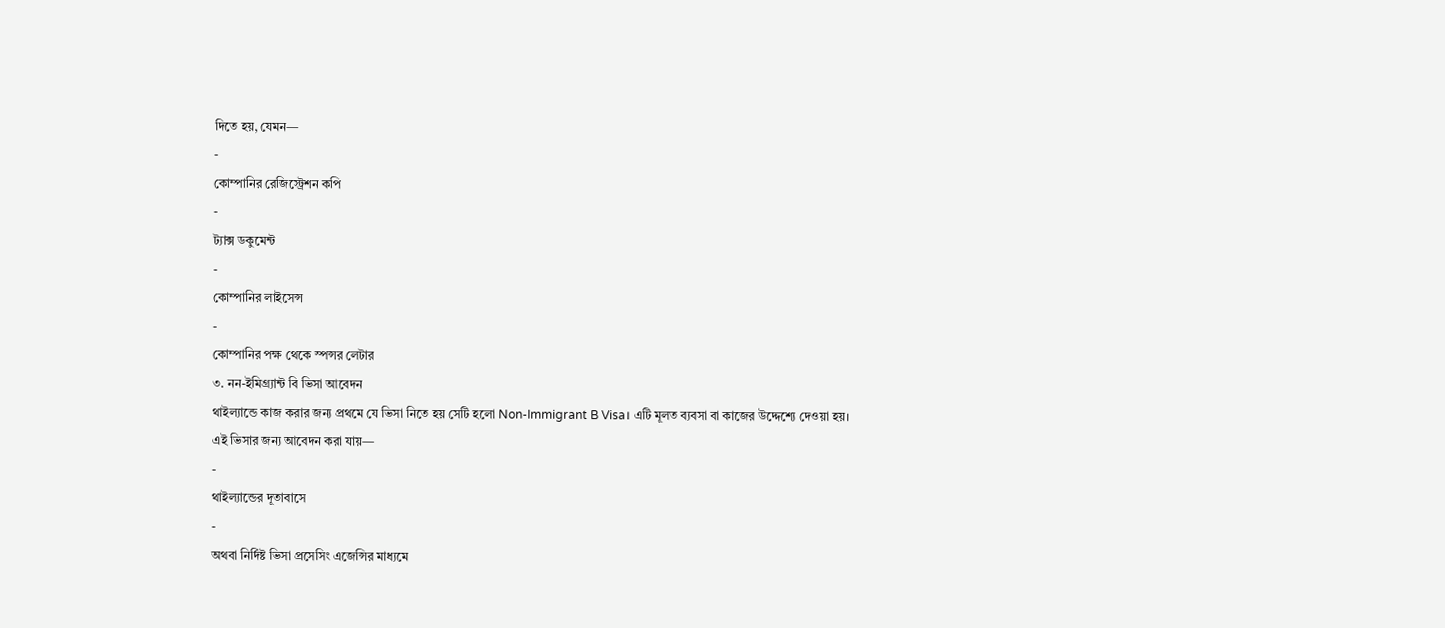দিতে হয়, যেমন—
-
কোম্পানির রেজিস্ট্রেশন কপি
-
ট্যাক্স ডকুমেন্ট
-
কোম্পানির লাইসেন্স
-
কোম্পানির পক্ষ থেকে স্পন্সর লেটার
৩. নন-ইমিগ্র্যান্ট বি ভিসা আবেদন
থাইল্যান্ডে কাজ করার জন্য প্রথমে যে ভিসা নিতে হয় সেটি হলো Non-Immigrant B Visa। এটি মূলত ব্যবসা বা কাজের উদ্দেশ্যে দেওয়া হয়।
এই ভিসার জন্য আবেদন করা যায়—
-
থাইল্যান্ডের দূতাবাসে
-
অথবা নির্দিষ্ট ভিসা প্রসেসিং এজেন্সির মাধ্যমে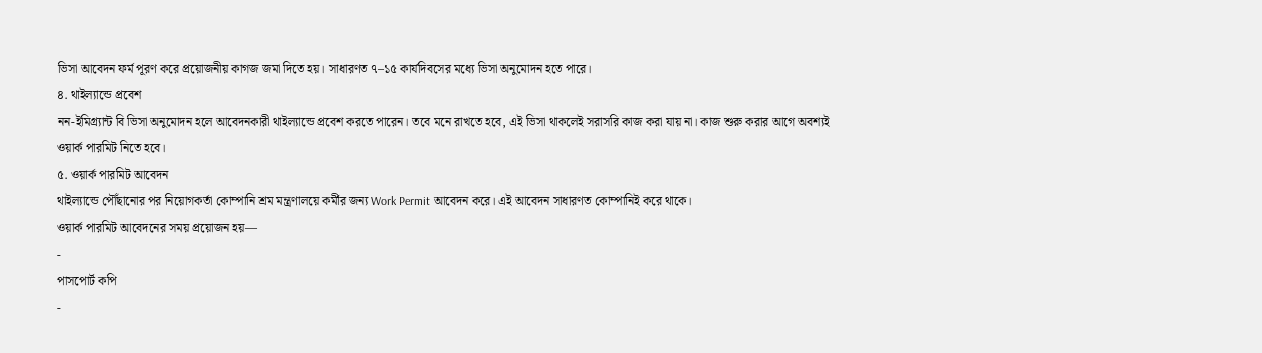ভিসা আবেদন ফর্ম পূরণ করে প্রয়োজনীয় কাগজ জমা দিতে হয়। সাধারণত ৭–১৫ কার্যদিবসের মধ্যে ভিসা অনুমোদন হতে পারে।
৪. থাইল্যান্ডে প্রবেশ
নন-ইমিগ্র্যান্ট বি ভিসা অনুমোদন হলে আবেদনকারী থাইল্যান্ডে প্রবেশ করতে পারেন। তবে মনে রাখতে হবে, এই ভিসা থাকলেই সরাসরি কাজ করা যায় না। কাজ শুরু করার আগে অবশ্যই ওয়ার্ক পারমিট নিতে হবে।
৫. ওয়ার্ক পারমিট আবেদন
থাইল্যান্ডে পৌঁছানোর পর নিয়োগকর্তা কোম্পানি শ্রম মন্ত্রণালয়ে কর্মীর জন্য Work Permit আবেদন করে। এই আবেদন সাধারণত কোম্পানিই করে থাকে।
ওয়ার্ক পারমিট আবেদনের সময় প্রয়োজন হয়—
-
পাসপোর্ট কপি
-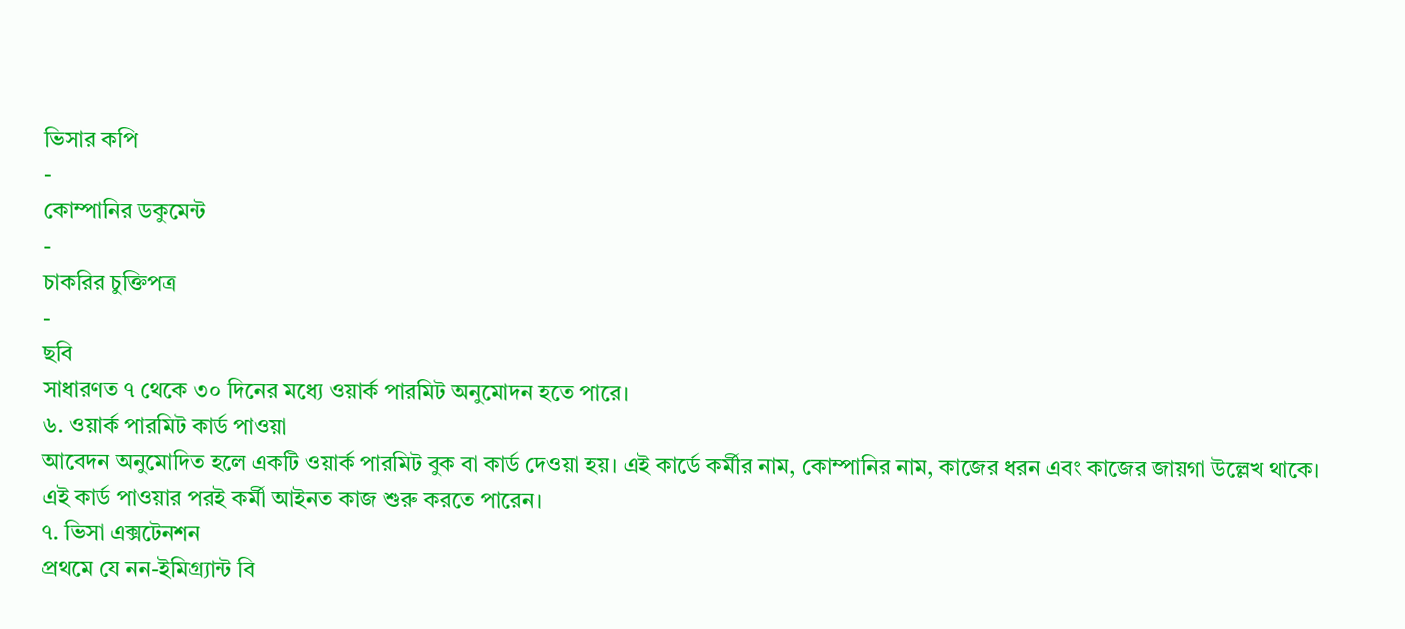ভিসার কপি
-
কোম্পানির ডকুমেন্ট
-
চাকরির চুক্তিপত্র
-
ছবি
সাধারণত ৭ থেকে ৩০ দিনের মধ্যে ওয়ার্ক পারমিট অনুমোদন হতে পারে।
৬. ওয়ার্ক পারমিট কার্ড পাওয়া
আবেদন অনুমোদিত হলে একটি ওয়ার্ক পারমিট বুক বা কার্ড দেওয়া হয়। এই কার্ডে কর্মীর নাম, কোম্পানির নাম, কাজের ধরন এবং কাজের জায়গা উল্লেখ থাকে।
এই কার্ড পাওয়ার পরই কর্মী আইনত কাজ শুরু করতে পারেন।
৭. ভিসা এক্সটেনশন
প্রথমে যে নন-ইমিগ্র্যান্ট বি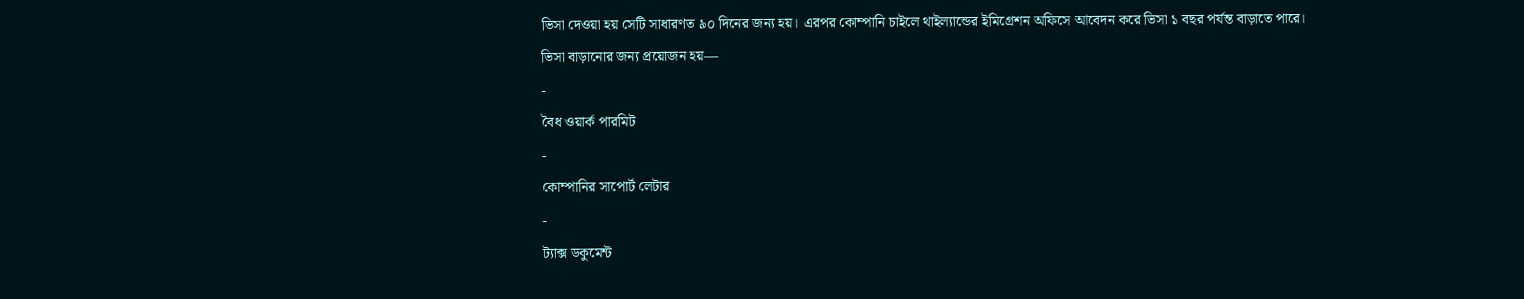ভিসা দেওয়া হয় সেটি সাধারণত ৯০ দিনের জন্য হয়। এরপর কোম্পানি চাইলে থাইল্যান্ডের ইমিগ্রেশন অফিসে আবেদন করে ভিসা ১ বছর পর্যন্ত বাড়াতে পারে।
ভিসা বাড়ানোর জন্য প্রয়োজন হয়—
-
বৈধ ওয়ার্ক পারমিট
-
কোম্পানির সাপোর্ট লেটার
-
ট্যাক্স ডকুমেন্ট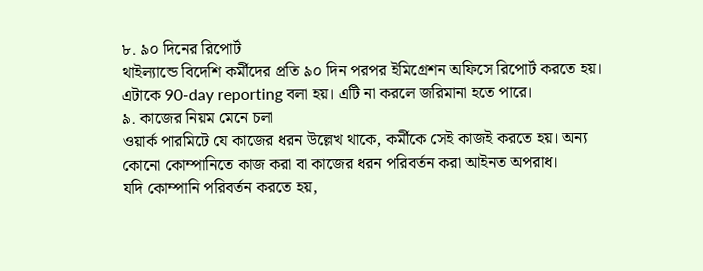৮. ৯০ দিনের রিপোর্ট
থাইল্যান্ডে বিদেশি কর্মীদের প্রতি ৯০ দিন পরপর ইমিগ্রেশন অফিসে রিপোর্ট করতে হয়। এটাকে 90-day reporting বলা হয়। এটি না করলে জরিমানা হতে পারে।
৯. কাজের নিয়ম মেনে চলা
ওয়ার্ক পারমিটে যে কাজের ধরন উল্লেখ থাকে, কর্মীকে সেই কাজই করতে হয়। অন্য কোনো কোম্পানিতে কাজ করা বা কাজের ধরন পরিবর্তন করা আইনত অপরাধ।
যদি কোম্পানি পরিবর্তন করতে হয়,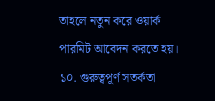তাহলে নতুন করে ওয়ার্ক পারমিট আবেদন করতে হয়।
১০. গুরুত্বপূর্ণ সতর্কতা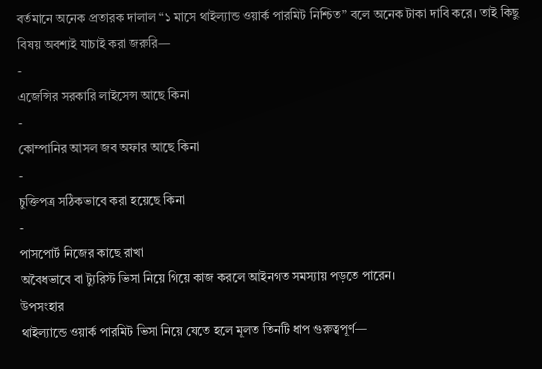বর্তমানে অনেক প্রতারক দালাল “১ মাসে থাইল্যান্ড ওয়ার্ক পারমিট নিশ্চিত” বলে অনেক টাকা দাবি করে। তাই কিছু বিষয় অবশ্যই যাচাই করা জরুরি—
-
এজেন্সির সরকারি লাইসেন্স আছে কিনা
-
কোম্পানির আসল জব অফার আছে কিনা
-
চুক্তিপত্র সঠিকভাবে করা হয়েছে কিনা
-
পাসপোর্ট নিজের কাছে রাখা
অবৈধভাবে বা ট্যুরিস্ট ভিসা নিয়ে গিয়ে কাজ করলে আইনগত সমস্যায় পড়তে পারেন।
উপসংহার
থাইল্যান্ডে ওয়ার্ক পারমিট ভিসা নিয়ে যেতে হলে মূলত তিনটি ধাপ গুরুত্বপূর্ণ—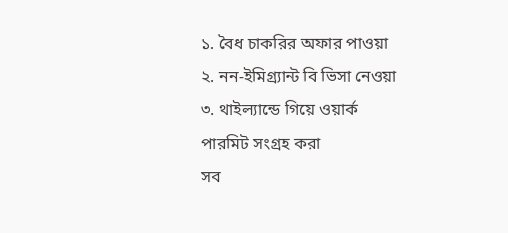১. বৈধ চাকরির অফার পাওয়া
২. নন-ইমিগ্র্যান্ট বি ভিসা নেওয়া
৩. থাইল্যান্ডে গিয়ে ওয়ার্ক পারমিট সংগ্রহ করা
সব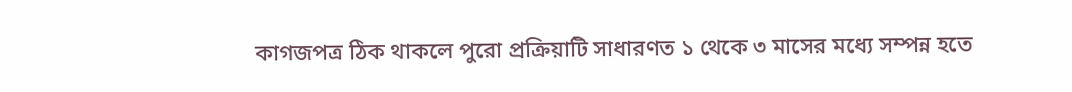কাগজপত্র ঠিক থাকলে পুরো প্রক্রিয়াটি সাধারণত ১ থেকে ৩ মাসের মধ্যে সম্পন্ন হতে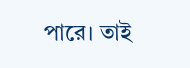পারে। তাই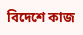বিদেশে কাজ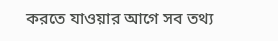করতে যাওয়ার আগে সব তথ্য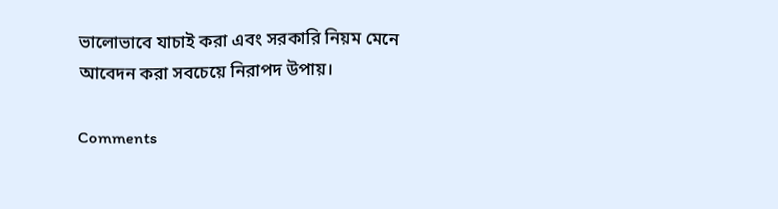ভালোভাবে যাচাই করা এবং সরকারি নিয়ম মেনে আবেদন করা সবচেয়ে নিরাপদ উপায়।

Comments